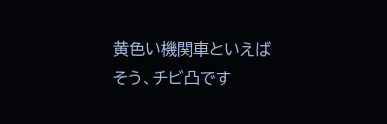黄色い機関車といえば
そう、チビ凸です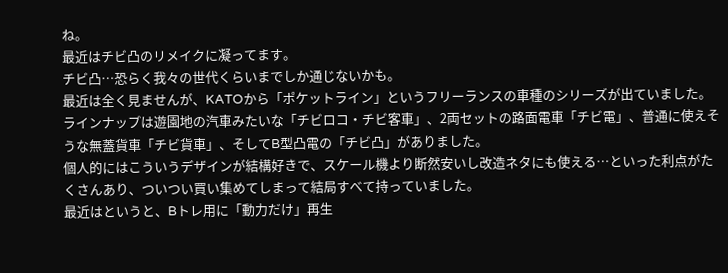ね。
最近はチビ凸のリメイクに凝ってます。
チビ凸…恐らく我々の世代くらいまでしか通じないかも。
最近は全く見ませんが、KATOから「ポケットライン」というフリーランスの車種のシリーズが出ていました。
ラインナップは遊園地の汽車みたいな「チビロコ・チビ客車」、2両セットの路面電車「チビ電」、普通に使えそうな無蓋貨車「チビ貨車」、そしてB型凸電の「チビ凸」がありました。
個人的にはこういうデザインが結構好きで、スケール機より断然安いし改造ネタにも使える…といった利点がたくさんあり、ついつい買い集めてしまって結局すべて持っていました。
最近はというと、Bトレ用に「動力だけ」再生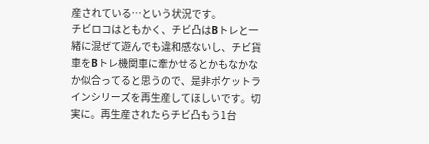産されている…という状況です。
チビロコはともかく、チビ凸はBトレと一緒に混ぜて遊んでも違和感ないし、チビ貨車をBトレ機関車に牽かせるとかもなかなか似合ってると思うので、是非ポケットラインシリーズを再生産してほしいです。切実に。再生産されたらチビ凸もう1台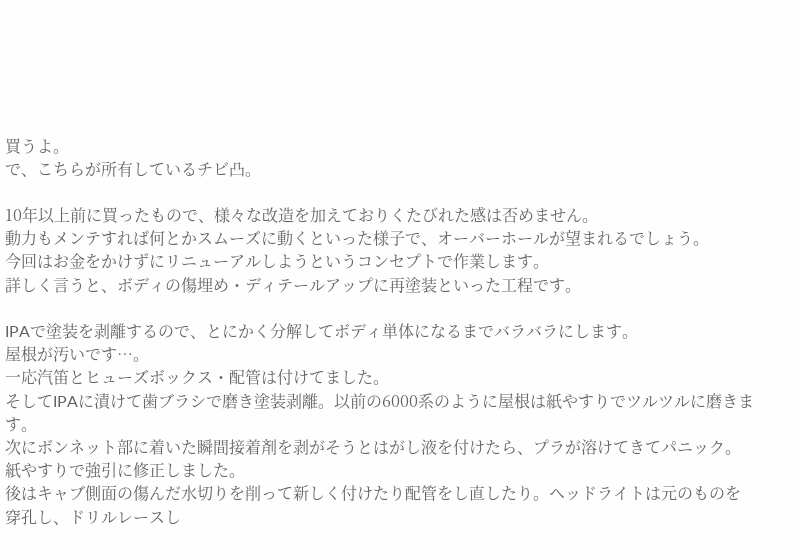買うよ。
で、こちらが所有しているチビ凸。

10年以上前に買ったもので、様々な改造を加えておりくたびれた感は否めません。
動力もメンテすれば何とかスムーズに動くといった様子で、オーバーホールが望まれるでしょう。
今回はお金をかけずにリニューアルしようというコンセプトで作業します。
詳しく言うと、ボディの傷埋め・ディテールアップに再塗装といった工程です。

IPAで塗装を剥離するので、とにかく分解してボディ単体になるまでバラバラにします。
屋根が汚いです…。
一応汽笛とヒューズボックス・配管は付けてました。
そしてIPAに漬けて歯ブラシで磨き塗装剥離。以前の6000系のように屋根は紙やすりでツルツルに磨きます。
次にボンネット部に着いた瞬間接着剤を剥がそうとはがし液を付けたら、プラが溶けてきてパニック。紙やすりで強引に修正しました。
後はキャブ側面の傷んだ水切りを削って新しく付けたり配管をし直したり。ヘッドライトは元のものを穿孔し、ドリルレースし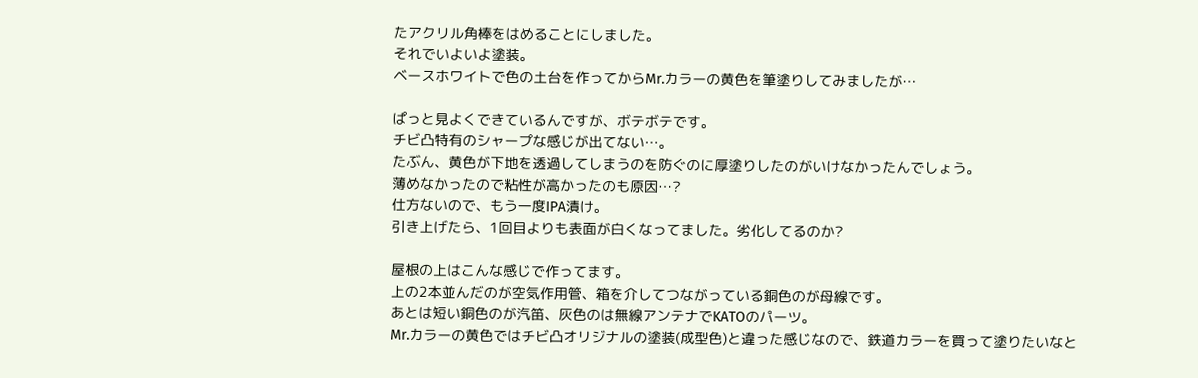たアクリル角棒をはめることにしました。
それでいよいよ塗装。
ベースホワイトで色の土台を作ってからMr.カラーの黄色を筆塗りしてみましたが…

ぱっと見よくできているんですが、ボテボテです。
チビ凸特有のシャープな感じが出てない…。
たぶん、黄色が下地を透過してしまうのを防ぐのに厚塗りしたのがいけなかったんでしょう。
薄めなかったので粘性が高かったのも原因…?
仕方ないので、もう一度IPA漬け。
引き上げたら、1回目よりも表面が白くなってました。劣化してるのか?

屋根の上はこんな感じで作ってます。
上の2本並んだのが空気作用管、箱を介してつながっている銅色のが母線です。
あとは短い銅色のが汽笛、灰色のは無線アンテナでKATOのパーツ。
Mr.カラーの黄色ではチビ凸オリジナルの塗装(成型色)と違った感じなので、鉄道カラーを買って塗りたいなと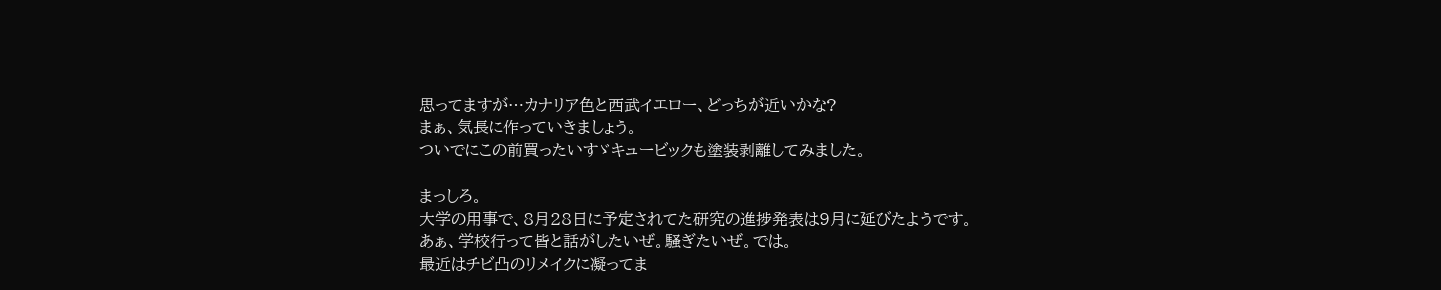思ってますが…カナリア色と西武イエロー、どっちが近いかな?
まぁ、気長に作っていきましょう。
ついでにこの前買ったいすゞキュービックも塗装剥離してみました。

まっしろ。
大学の用事で、8月28日に予定されてた研究の進捗発表は9月に延びたようです。
あぁ、学校行って皆と話がしたいぜ。騒ぎたいぜ。では。
最近はチビ凸のリメイクに凝ってま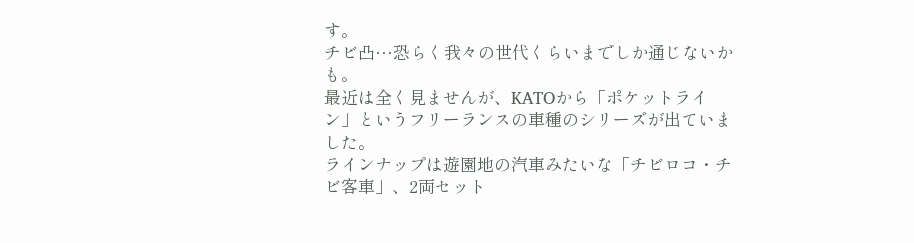す。
チビ凸…恐らく我々の世代くらいまでしか通じないかも。
最近は全く見ませんが、KATOから「ポケットライン」というフリーランスの車種のシリーズが出ていました。
ラインナップは遊園地の汽車みたいな「チビロコ・チビ客車」、2両セット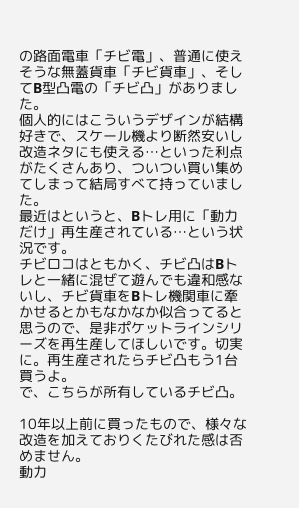の路面電車「チビ電」、普通に使えそうな無蓋貨車「チビ貨車」、そしてB型凸電の「チビ凸」がありました。
個人的にはこういうデザインが結構好きで、スケール機より断然安いし改造ネタにも使える…といった利点がたくさんあり、ついつい買い集めてしまって結局すべて持っていました。
最近はというと、Bトレ用に「動力だけ」再生産されている…という状況です。
チビロコはともかく、チビ凸はBトレと一緒に混ぜて遊んでも違和感ないし、チビ貨車をBトレ機関車に牽かせるとかもなかなか似合ってると思うので、是非ポケットラインシリーズを再生産してほしいです。切実に。再生産されたらチビ凸もう1台買うよ。
で、こちらが所有しているチビ凸。

10年以上前に買ったもので、様々な改造を加えておりくたびれた感は否めません。
動力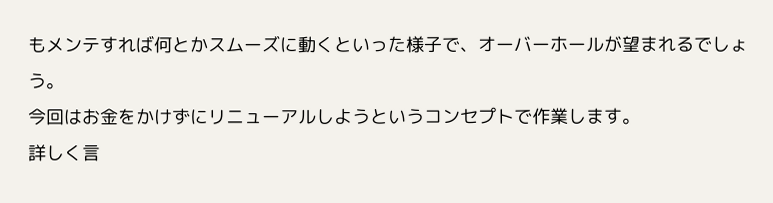もメンテすれば何とかスムーズに動くといった様子で、オーバーホールが望まれるでしょう。
今回はお金をかけずにリニューアルしようというコンセプトで作業します。
詳しく言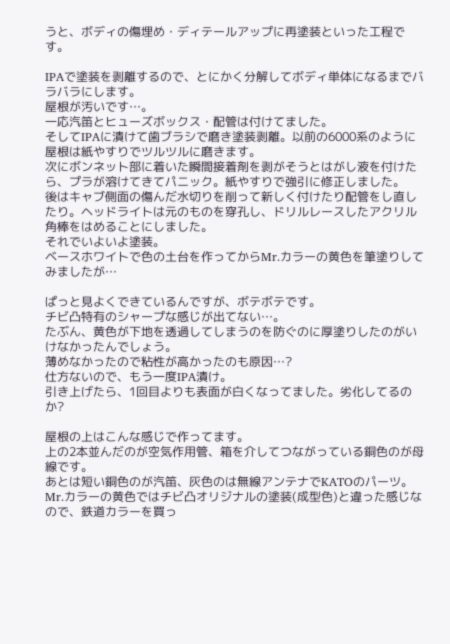うと、ボディの傷埋め・ディテールアップに再塗装といった工程です。

IPAで塗装を剥離するので、とにかく分解してボディ単体になるまでバラバラにします。
屋根が汚いです…。
一応汽笛とヒューズボックス・配管は付けてました。
そしてIPAに漬けて歯ブラシで磨き塗装剥離。以前の6000系のように屋根は紙やすりでツルツルに磨きます。
次にボンネット部に着いた瞬間接着剤を剥がそうとはがし液を付けたら、プラが溶けてきてパニック。紙やすりで強引に修正しました。
後はキャブ側面の傷んだ水切りを削って新しく付けたり配管をし直したり。ヘッドライトは元のものを穿孔し、ドリルレースしたアクリル角棒をはめることにしました。
それでいよいよ塗装。
ベースホワイトで色の土台を作ってからMr.カラーの黄色を筆塗りしてみましたが…

ぱっと見よくできているんですが、ボテボテです。
チビ凸特有のシャープな感じが出てない…。
たぶん、黄色が下地を透過してしまうのを防ぐのに厚塗りしたのがいけなかったんでしょう。
薄めなかったので粘性が高かったのも原因…?
仕方ないので、もう一度IPA漬け。
引き上げたら、1回目よりも表面が白くなってました。劣化してるのか?

屋根の上はこんな感じで作ってます。
上の2本並んだのが空気作用管、箱を介してつながっている銅色のが母線です。
あとは短い銅色のが汽笛、灰色のは無線アンテナでKATOのパーツ。
Mr.カラーの黄色ではチビ凸オリジナルの塗装(成型色)と違った感じなので、鉄道カラーを買っ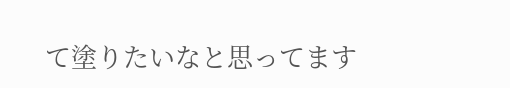て塗りたいなと思ってます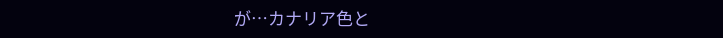が…カナリア色と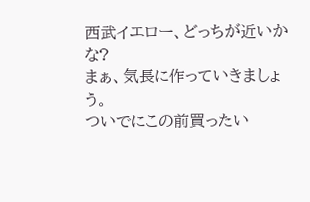西武イエロー、どっちが近いかな?
まぁ、気長に作っていきましょう。
ついでにこの前買ったい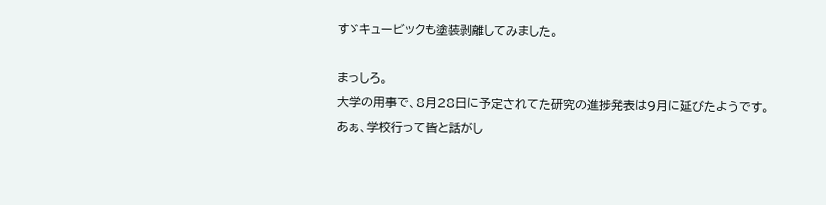すゞキュービックも塗装剥離してみました。

まっしろ。
大学の用事で、8月28日に予定されてた研究の進捗発表は9月に延びたようです。
あぁ、学校行って皆と話がし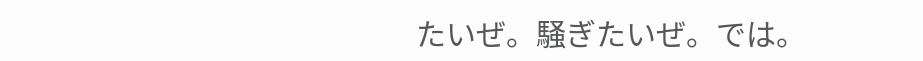たいぜ。騒ぎたいぜ。では。